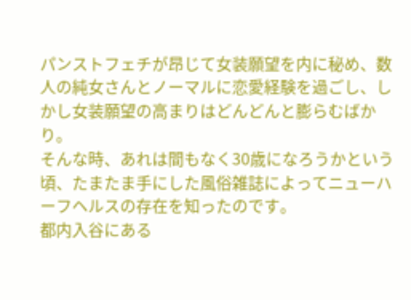パンストフェチが昂じて女装願望を内に秘め、数人の純女さんとノーマルに恋愛経験を過ごし、しかし女装願望の高まりはどんどんと膨らむばかり。
そんな時、あれは間もなく30歳になろうかという頃、たまたま手にした風俗雑誌によってニューハーフヘルスの存在を知ったのです。
都内入谷にある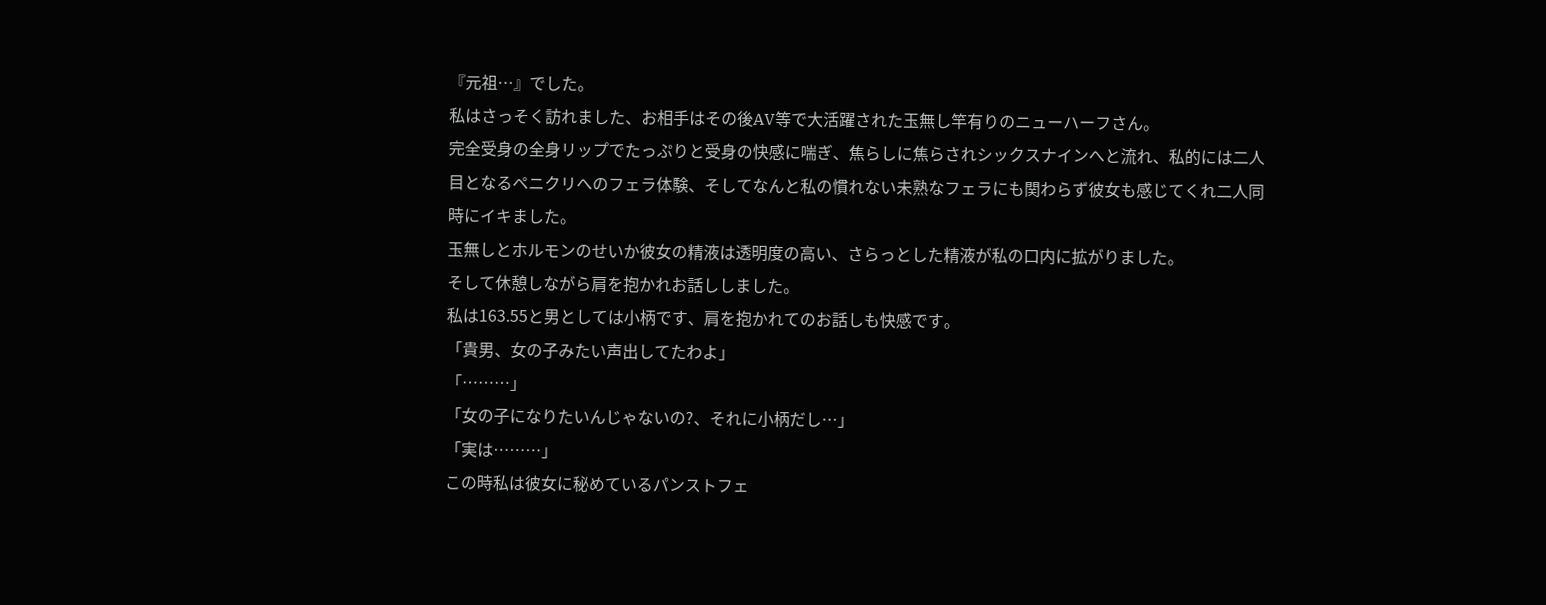『元祖…』でした。
私はさっそく訪れました、お相手はその後AV等で大活躍された玉無し竿有りのニューハーフさん。
完全受身の全身リップでたっぷりと受身の快感に喘ぎ、焦らしに焦らされシックスナインへと流れ、私的には二人目となるペニクリへのフェラ体験、そしてなんと私の慣れない未熟なフェラにも関わらず彼女も感じてくれ二人同時にイキました。
玉無しとホルモンのせいか彼女の精液は透明度の高い、さらっとした精液が私の口内に拡がりました。
そして休憩しながら肩を抱かれお話ししました。
私は163.55と男としては小柄です、肩を抱かれてのお話しも快感です。
「貴男、女の子みたい声出してたわよ」
「………」
「女の子になりたいんじゃないの?、それに小柄だし…」
「実は………」
この時私は彼女に秘めているパンストフェ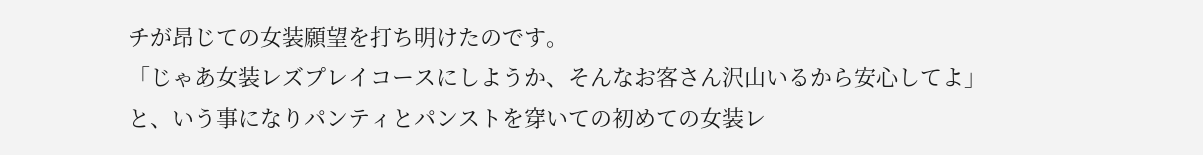チが昂じての女装願望を打ち明けたのです。
「じゃあ女装レズプレイコースにしようか、そんなお客さん沢山いるから安心してよ」
と、いう事になりパンティとパンストを穿いての初めての女装レ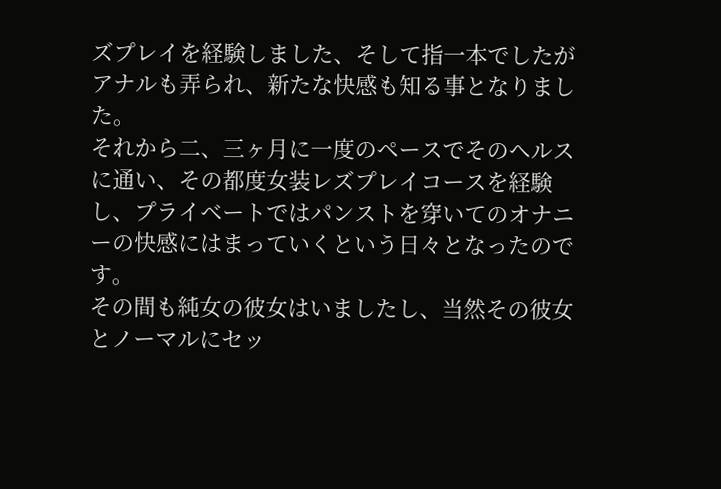ズプレイを経験しました、そして指一本でしたがアナルも弄られ、新たな快感も知る事となりました。
それから二、三ヶ月に一度のペースでそのヘルスに通い、その都度女装レズプレイコースを経験し、プライベートではパンストを穿いてのオナニーの快感にはまっていくという日々となったのです。
その間も純女の彼女はいましたし、当然その彼女とノーマルにセッ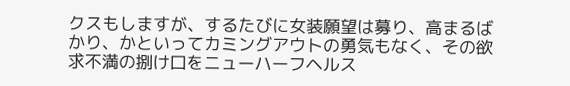クスもしますが、するたびに女装願望は募り、高まるばかり、かといってカミングアウトの勇気もなく、その欲求不満の捌け口をニューハーフヘルス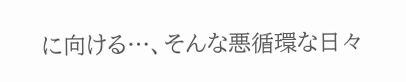に向ける…、そんな悪循環な日々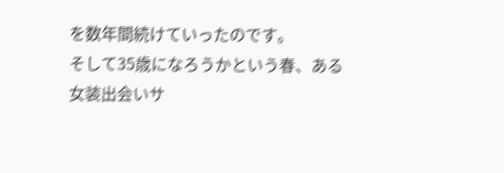を数年間続けていったのです。
そして35歳になろうかという春、ある女装出会いサ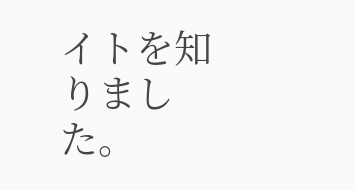イトを知りました。